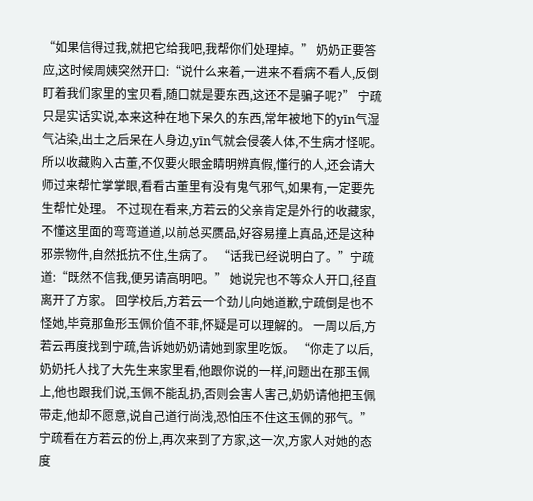“如果信得过我,就把它给我吧,我帮你们处理掉。” 奶奶正要答应,这时候周姨突然开口:“说什么来着,一进来不看病不看人,反倒盯着我们家里的宝贝看,随口就是要东西,这还不是骗子呢?” 宁疏只是实话实说,本来这种在地下呆久的东西,常年被地下的yīn气湿气沾染,出土之后呆在人身边,yīn气就会侵袭人体,不生病才怪呢。 所以收藏购入古董,不仅要火眼金睛明辨真假,懂行的人,还会请大师过来帮忙掌掌眼,看看古董里有没有鬼气邪气,如果有,一定要先生帮忙处理。 不过现在看来,方若云的父亲肯定是外行的收藏家,不懂这里面的弯弯道道,以前总买赝品,好容易撞上真品,还是这种邪祟物件,自然抵抗不住,生病了。 “话我已经说明白了。”宁疏道:“既然不信我,便另请高明吧。” 她说完也不等众人开口,径直离开了方家。 回学校后,方若云一个劲儿向她道歉,宁疏倒是也不怪她,毕竟那鱼形玉佩价值不菲,怀疑是可以理解的。 一周以后,方若云再度找到宁疏,告诉她奶奶请她到家里吃饭。 “你走了以后,奶奶托人找了大先生来家里看,他跟你说的一样,问题出在那玉佩上,他也跟我们说,玉佩不能乱扔,否则会害人害己,奶奶请他把玉佩带走,他却不愿意,说自己道行尚浅,恐怕压不住这玉佩的邪气。” 宁疏看在方若云的份上,再次来到了方家,这一次,方家人对她的态度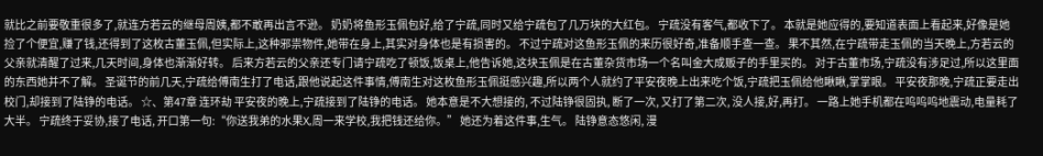就比之前要敬重很多了,就连方若云的继母周姨,都不敢再出言不逊。 奶奶将鱼形玉佩包好,给了宁疏,同时又给宁疏包了几万块的大红包。 宁疏没有客气,都收下了。 本就是她应得的,要知道表面上看起来,好像是她捡了个便宜,赚了钱,还得到了这枚古董玉佩,但实际上,这种邪祟物件,她带在身上,其实对身体也是有损害的。 不过宁疏对这鱼形玉佩的来历很好奇,准备顺手查一查。 果不其然,在宁疏带走玉佩的当天晚上,方若云的父亲就清醒了过来,几天时间,身体也渐渐好转。 后来方若云的父亲还专门请宁疏吃了顿饭,饭桌上,他告诉她,这块玉佩是在古董杂货市场一个名叫金大成贩子的手里买的。 对于古董市场,宁疏没有涉足过,所以这里面的东西她并不了解。 圣诞节的前几天,宁疏给傅南生打了电话,跟他说起这件事情,傅南生对这枚鱼形玉佩挺感兴趣,所以两个人就约了平安夜晚上出来吃个饭,宁疏把玉佩给他瞅瞅,掌掌眼。 平安夜那晚,宁疏正要走出校门,却接到了陆铮的电话。 ☆、第47章 连环劫 平安夜的晚上,宁疏接到了陆铮的电话。 她本意是不大想接的, 不过陆铮很固执, 断了一次, 又打了第二次, 没人接,好,再打。 一路上她手机都在呜呜呜地震动,电量耗了大半。 宁疏终于妥协,接了电话, 开口第一句:“你送我弟的水果X,周一来学校,我把钱还给你。” 她还为着这件事,生气。 陆铮意态悠闲, 漫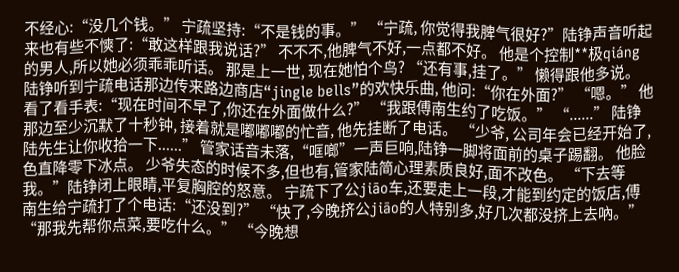不经心:“没几个钱。” 宁疏坚持:“不是钱的事。” “宁疏, 你觉得我脾气很好?”陆铮声音听起来也有些不慡了:“敢这样跟我说话?” 不不不,他脾气不好,一点都不好。 他是个控制**极qiáng的男人,所以她必须乖乖听话。 那是上一世, 现在她怕个鸟? “还有事,挂了。” 懒得跟他多说。 陆铮听到宁疏电话那边传来路边商店“jingle bells”的欢快乐曲, 他问:“你在外面?” “嗯。” 他看了看手表:“现在时间不早了,你还在外面做什么?” “我跟傅南生约了吃饭。” “......” 陆铮那边至少沉默了十秒钟, 接着就是嘟嘟嘟的忙音, 他先挂断了电话。 “少爷, 公司年会已经开始了,陆先生让你收拾一下......” 管家话音未落,“哐啷”一声巨响,陆铮一脚将面前的桌子踢翻。 他脸色直降零下冰点。 少爷失态的时候不多,但也有,管家陆简心理素质良好,面不改色。 “下去等我。”陆铮闭上眼睛,平复胸腔的怒意。 宁疏下了公jiāo车,还要走上一段,才能到约定的饭店,傅南生给宁疏打了个电话:“还没到?” “快了,今晚挤公jiāo的人特别多,好几次都没挤上去吶。” “那我先帮你点菜,要吃什么。” “今晚想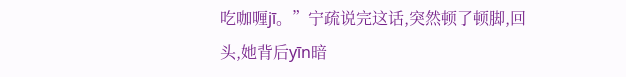吃咖喱jī。”宁疏说完这话,突然顿了顿脚,回头,她背后yīn暗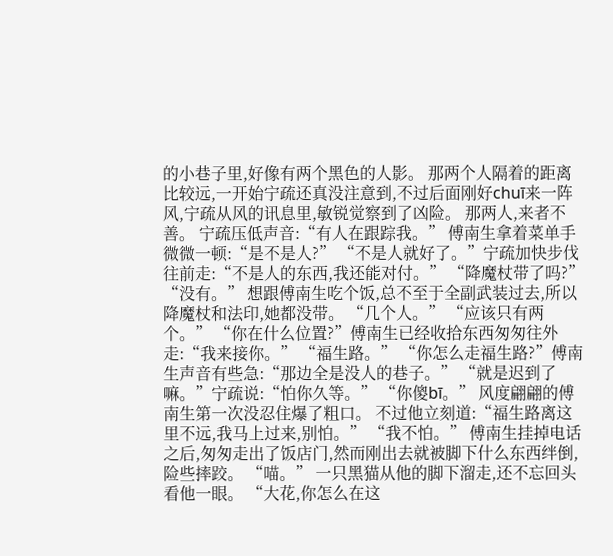的小巷子里,好像有两个黑色的人影。 那两个人隔着的距离比较远,一开始宁疏还真没注意到,不过后面刚好chuī来一阵风,宁疏从风的讯息里,敏锐觉察到了凶险。 那两人,来者不善。 宁疏压低声音:“有人在跟踪我。” 傅南生拿着菜单手微微一顿:“是不是人?” “不是人就好了。”宁疏加快步伐往前走:“不是人的东西,我还能对付。” “降魔杖带了吗?” “没有。” 想跟傅南生吃个饭,总不至于全副武装过去,所以降魔杖和法印,她都没带。 “几个人。” “应该只有两个。” “你在什么位置?”傅南生已经收拾东西匆匆往外走:“我来接你。” “福生路。” “你怎么走福生路?”傅南生声音有些急:“那边全是没人的巷子。” “就是迟到了嘛。”宁疏说:“怕你久等。” “你傻bī。” 风度翩翩的傅南生第一次没忍住爆了粗口。 不过他立刻道:“福生路离这里不远,我马上过来,别怕。” “我不怕。” 傅南生挂掉电话之后,匆匆走出了饭店门,然而刚出去就被脚下什么东西绊倒,险些摔跤。 “喵。” 一只黑猫从他的脚下溜走,还不忘回头看他一眼。 “大花,你怎么在这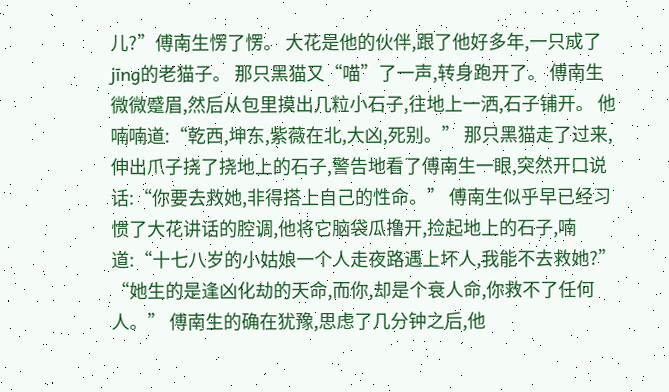儿?”傅南生愣了愣。 大花是他的伙伴,跟了他好多年,一只成了jīng的老猫子。 那只黑猫又“喵”了一声,转身跑开了。 傅南生微微蹙眉,然后从包里摸出几粒小石子,往地上一洒,石子铺开。 他喃喃道:“乾西,坤东,紫薇在北,大凶,死别。” 那只黑猫走了过来,伸出爪子挠了挠地上的石子,警告地看了傅南生一眼,突然开口说话:“你要去救她,非得搭上自己的性命。” 傅南生似乎早已经习惯了大花讲话的腔调,他将它脑袋瓜撸开,捡起地上的石子,喃道:“十七八岁的小姑娘一个人走夜路遇上坏人,我能不去救她?” “她生的是逢凶化劫的天命,而你,却是个衰人命,你救不了任何人。” 傅南生的确在犹豫,思虑了几分钟之后,他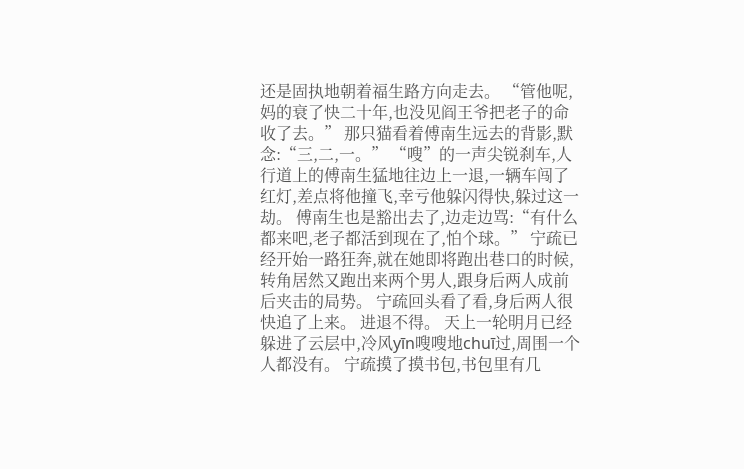还是固执地朝着福生路方向走去。 “管他呢,妈的衰了快二十年,也没见阎王爷把老子的命收了去。” 那只猫看着傅南生远去的背影,默念:“三,二,一。” “嗖”的一声尖锐刹车,人行道上的傅南生猛地往边上一退,一辆车闯了红灯,差点将他撞飞,幸亏他躲闪得快,躲过这一劫。 傅南生也是豁出去了,边走边骂:“有什么都来吧,老子都活到现在了,怕个球。” 宁疏已经开始一路狂奔,就在她即将跑出巷口的时候,转角居然又跑出来两个男人,跟身后两人成前后夹击的局势。 宁疏回头看了看,身后两人很快追了上来。 进退不得。 天上一轮明月已经躲进了云层中,冷风yīn嗖嗖地chuī过,周围一个人都没有。 宁疏摸了摸书包,书包里有几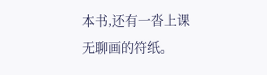本书,还有一沓上课无聊画的符纸。